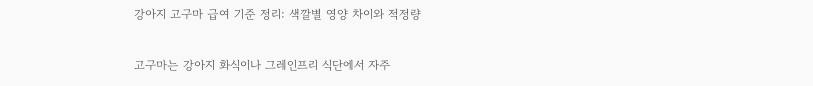강아지 고구마 급여 기준 정리: 색깔별 영양 차이와 적정량

고구마는 강아지 화식이나 그레인프리 식단에서 자주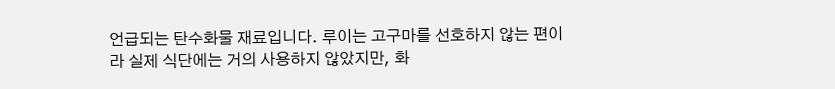언급되는 탄수화물 재료입니다. 루이는 고구마를 선호하지 않는 편이라 실제 식단에는 거의 사용하지 않았지만, 화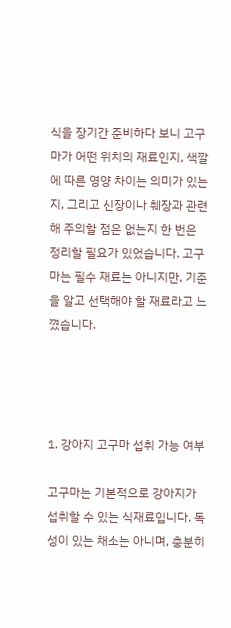식을 장기간 준비하다 보니 고구마가 어떤 위치의 재료인지, 색깔에 따른 영양 차이는 의미가 있는지, 그리고 신장이나 췌장과 관련해 주의할 점은 없는지 한 번은 정리할 필요가 있었습니다. 고구마는 필수 재료는 아니지만, 기준을 알고 선택해야 할 재료라고 느꼈습니다.




1. 강아지 고구마 섭취 가능 여부

고구마는 기본적으로 강아지가 섭취할 수 있는 식재료입니다. 독성이 있는 채소는 아니며, 충분히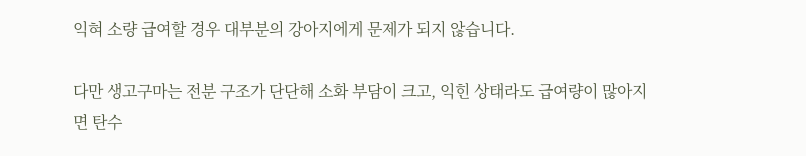익혀 소량 급여할 경우 대부분의 강아지에게 문제가 되지 않습니다.

다만 생고구마는 전분 구조가 단단해 소화 부담이 크고, 익힌 상태라도 급여량이 많아지면 탄수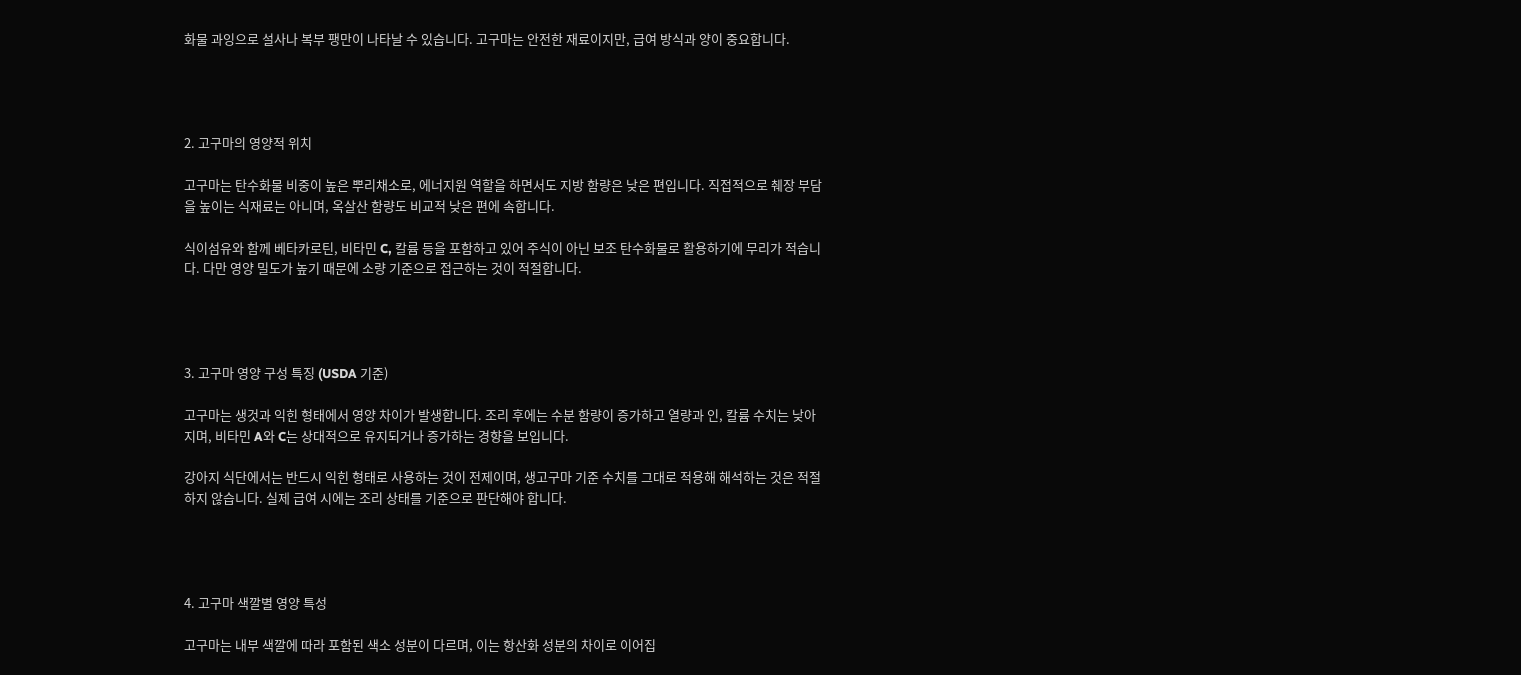화물 과잉으로 설사나 복부 팽만이 나타날 수 있습니다. 고구마는 안전한 재료이지만, 급여 방식과 양이 중요합니다.




2. 고구마의 영양적 위치

고구마는 탄수화물 비중이 높은 뿌리채소로, 에너지원 역할을 하면서도 지방 함량은 낮은 편입니다. 직접적으로 췌장 부담을 높이는 식재료는 아니며, 옥살산 함량도 비교적 낮은 편에 속합니다.

식이섬유와 함께 베타카로틴, 비타민 C, 칼륨 등을 포함하고 있어 주식이 아닌 보조 탄수화물로 활용하기에 무리가 적습니다. 다만 영양 밀도가 높기 때문에 소량 기준으로 접근하는 것이 적절합니다.




3. 고구마 영양 구성 특징 (USDA 기준)

고구마는 생것과 익힌 형태에서 영양 차이가 발생합니다. 조리 후에는 수분 함량이 증가하고 열량과 인, 칼륨 수치는 낮아지며, 비타민 A와 C는 상대적으로 유지되거나 증가하는 경향을 보입니다.

강아지 식단에서는 반드시 익힌 형태로 사용하는 것이 전제이며, 생고구마 기준 수치를 그대로 적용해 해석하는 것은 적절하지 않습니다. 실제 급여 시에는 조리 상태를 기준으로 판단해야 합니다.




4. 고구마 색깔별 영양 특성

고구마는 내부 색깔에 따라 포함된 색소 성분이 다르며, 이는 항산화 성분의 차이로 이어집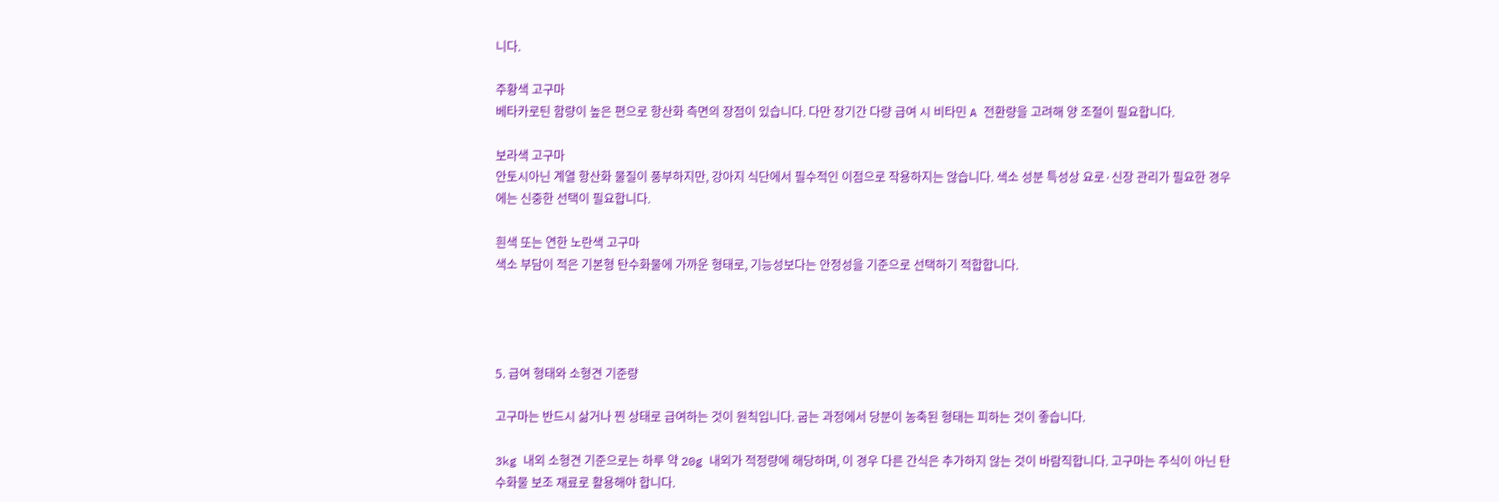니다.

주황색 고구마
베타카로틴 함량이 높은 편으로 항산화 측면의 장점이 있습니다. 다만 장기간 다량 급여 시 비타민 A 전환량을 고려해 양 조절이 필요합니다.

보라색 고구마
안토시아닌 계열 항산화 물질이 풍부하지만, 강아지 식단에서 필수적인 이점으로 작용하지는 않습니다. 색소 성분 특성상 요로·신장 관리가 필요한 경우에는 신중한 선택이 필요합니다.

흰색 또는 연한 노란색 고구마
색소 부담이 적은 기본형 탄수화물에 가까운 형태로, 기능성보다는 안정성을 기준으로 선택하기 적합합니다.




5. 급여 형태와 소형견 기준량

고구마는 반드시 삶거나 찐 상태로 급여하는 것이 원칙입니다. 굽는 과정에서 당분이 농축된 형태는 피하는 것이 좋습니다.

3kg 내외 소형견 기준으로는 하루 약 20g 내외가 적정량에 해당하며, 이 경우 다른 간식은 추가하지 않는 것이 바람직합니다. 고구마는 주식이 아닌 탄수화물 보조 재료로 활용해야 합니다.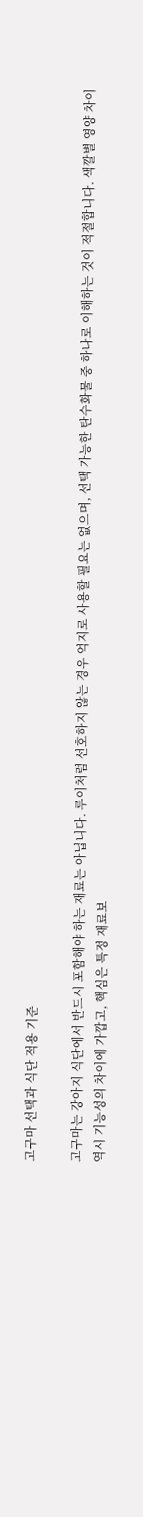고구마 선택과 식단 적용 기준

고구마는 강아지 식단에서 반드시 포함해야 하는 재료는 아닙니다. 루이처럼 선호하지 않는 경우 억지로 사용할 필요는 없으며, 선택 가능한 탄수화물 중 하나로 이해하는 것이 적절합니다. 색깔별 영양 차이 역시 기능성의 차이에 가깝고, 핵심은 특정 재료보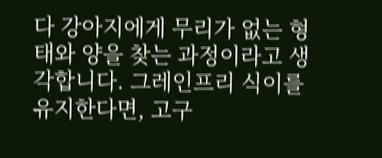다 강아지에게 무리가 없는 형태와 양을 찾는 과정이라고 생각합니다. 그레인프리 식이를 유지한다면, 고구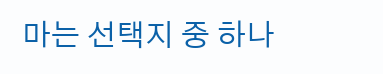마는 선택지 중 하나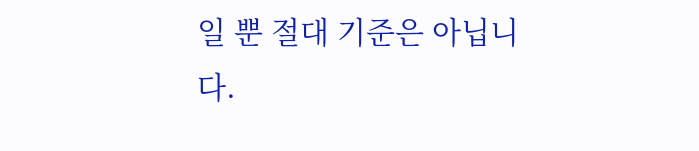일 뿐 절대 기준은 아닙니다.